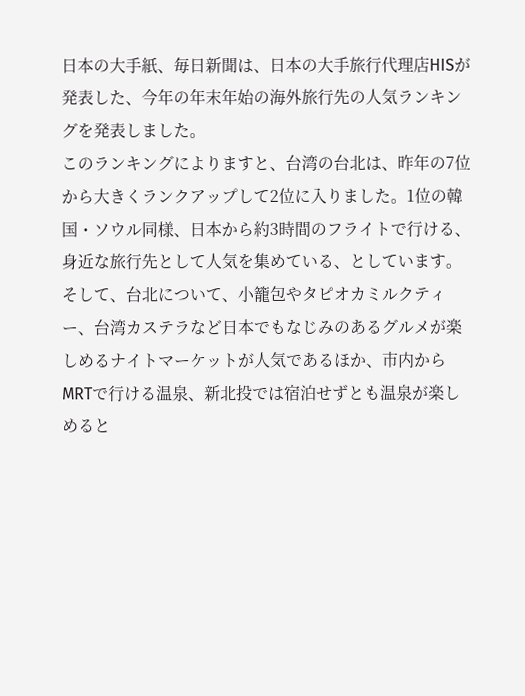日本の大手紙、毎日新聞は、日本の大手旅行代理店HISが発表した、今年の年末年始の海外旅行先の人気ランキングを発表しました。
このランキングによりますと、台湾の台北は、昨年の7位から大きくランクアップして2位に入りました。1位の韓国・ソウル同様、日本から約3時間のフライトで行ける、身近な旅行先として人気を集めている、としています。
そして、台北について、小籠包やタピオカミルクティー、台湾カステラなど日本でもなじみのあるグルメが楽しめるナイトマーケットが人気であるほか、市内からMRTで行ける温泉、新北投では宿泊せずとも温泉が楽しめると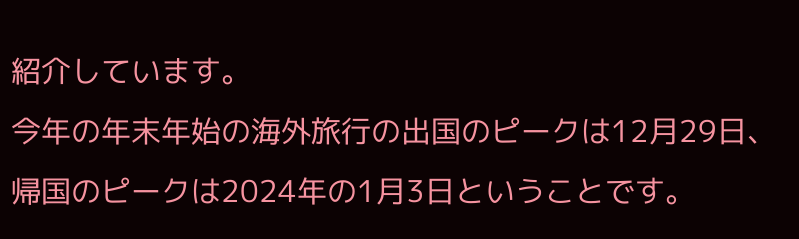紹介しています。
今年の年末年始の海外旅行の出国のピークは12月29日、帰国のピークは2024年の1月3日ということです。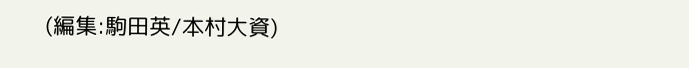(編集:駒田英/本村大資)